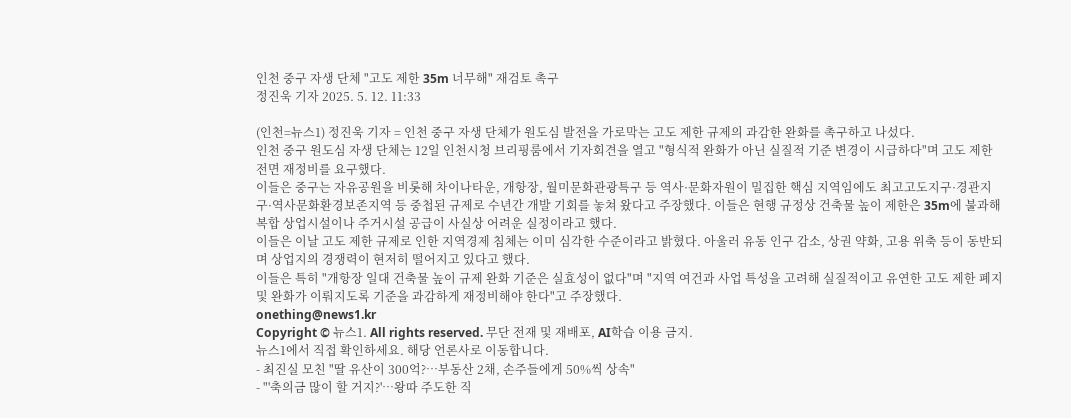인천 중구 자생 단체 "고도 제한 35m 너무해" 재검토 촉구
정진욱 기자 2025. 5. 12. 11:33

(인천=뉴스1) 정진욱 기자 = 인천 중구 자생 단체가 원도심 발전을 가로막는 고도 제한 규제의 과감한 완화를 촉구하고 나섰다.
인천 중구 원도심 자생 단체는 12일 인천시청 브리핑룸에서 기자회견을 열고 "형식적 완화가 아닌 실질적 기준 변경이 시급하다"며 고도 제한 전면 재정비를 요구했다.
이들은 중구는 자유공원을 비롯해 차이나타운, 개항장, 월미문화관광특구 등 역사·문화자원이 밀집한 핵심 지역임에도 최고고도지구·경관지구·역사문화환경보존지역 등 중첩된 규제로 수년간 개발 기회를 놓쳐 왔다고 주장했다. 이들은 현행 규정상 건축물 높이 제한은 35m에 불과해 복합 상업시설이나 주거시설 공급이 사실상 어려운 실정이라고 했다.
이들은 이날 고도 제한 규제로 인한 지역경제 침체는 이미 심각한 수준이라고 밝혔다. 아울러 유동 인구 감소, 상권 약화, 고용 위축 등이 동반되며 상업지의 경쟁력이 현저히 떨어지고 있다고 했다.
이들은 특히 "개항장 일대 건축물 높이 규제 완화 기준은 실효성이 없다"며 "지역 여건과 사업 특성을 고려해 실질적이고 유연한 고도 제한 폐지 및 완화가 이뤄지도록 기준을 과감하게 재정비해야 한다"고 주장했다.
onething@news1.kr
Copyright © 뉴스1. All rights reserved. 무단 전재 및 재배포, AI학습 이용 금지.
뉴스1에서 직접 확인하세요. 해당 언론사로 이동합니다.
- 최진실 모친 "딸 유산이 300억?…부동산 2채, 손주들에게 50%씩 상속"
- "'축의금 많이 할 거지?'…왕따 주도한 직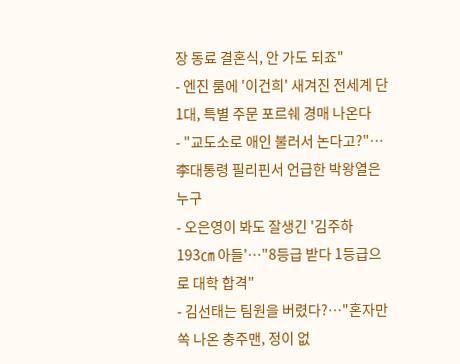장 동료 결혼식, 안 가도 되죠"
- 엔진 룸에 '이건희' 새겨진 전세계 단 1대, 특별 주문 포르쉐 경매 나온다
- "교도소로 애인 불러서 논다고?"…李대통령 필리핀서 언급한 박왕열은 누구
- 오은영이 봐도 잘생긴 '김주하 193㎝ 아들'…"8등급 받다 1등급으로 대학 합격"
- 김선태는 팀원을 버렸다?…"혼자만 쏙 나온 충주맨, 정이 없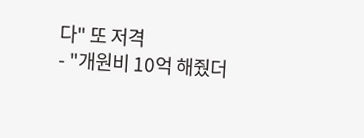다" 또 저격
- "개원비 10억 해줬더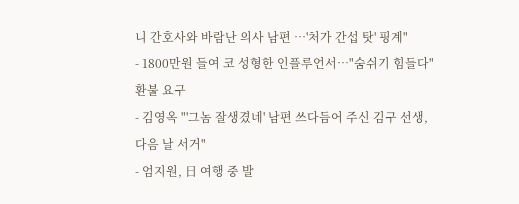니 간호사와 바람난 의사 남편 …'처가 간섭 탓' 핑계"
- 1800만원 들여 코 성형한 인플루언서…"숨쉬기 힘들다" 환불 요구
- 김영옥 "'그놈 잘생겼네' 남편 쓰다듬어 주신 김구 선생, 다음 날 서거"
- 엄지원, 日 여행 중 발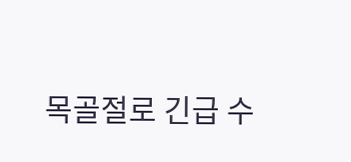목골절로 긴급 수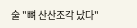술 "뼈 산산조각 났다"